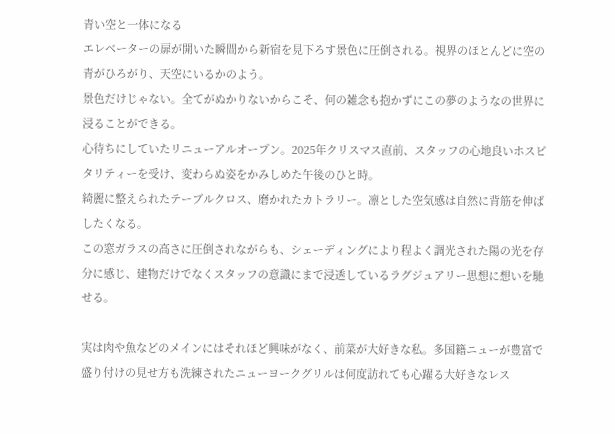青い空と一体になる
エレベーターの扉が開いた瞬間から新宿を見下ろす景色に圧倒される。視界のほとんどに空の青がひろがり、天空にいるかのよう。
景色だけじゃない。全てがぬかりないからこそ、何の雑念も抱かずにこの夢のようなの世界に浸ることができる。
心待ちにしていたリニューアルオープン。2025年クリスマス直前、スタッフの心地良いホスピタリティーを受け、変わらぬ姿をかみしめた午後のひと時。
綺麗に整えられたテーブルクロス、磨かれたカトラリー。凛とした空気感は自然に背筋を伸ばしたくなる。
この窓ガラスの高さに圧倒されながらも、シェーディングにより程よく調光された陽の光を存分に感じ、建物だけでなくスタッフの意識にまで浸透しているラグジュアリー思想に想いを馳せる。

実は肉や魚などのメインにはそれほど興味がなく、前菜が大好きな私。多国籍ニューが豊富で盛り付けの見せ方も洗練されたニューヨークグリルは何度訪れても心躍る大好きなレス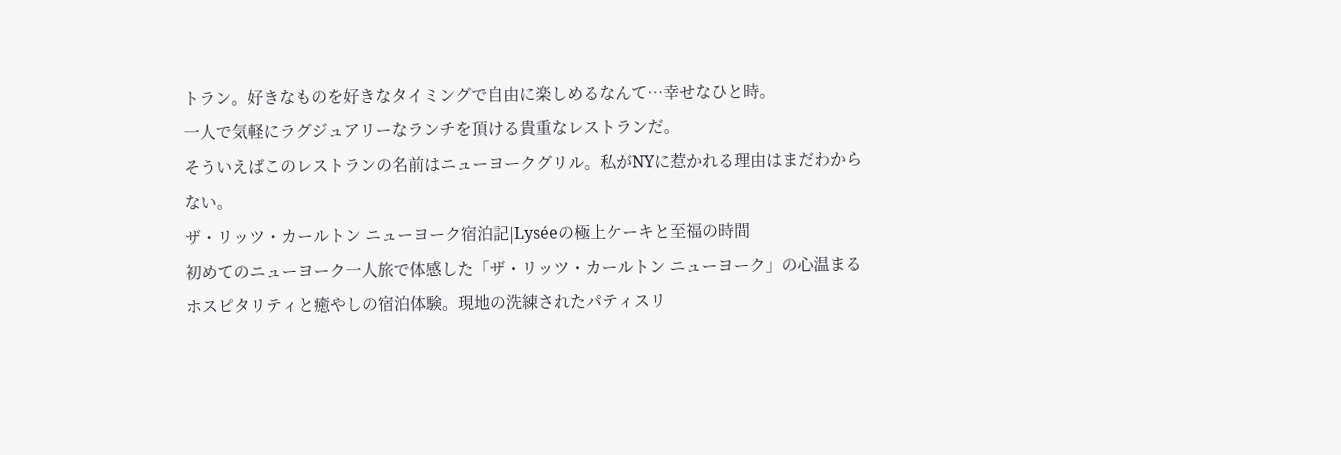トラン。好きなものを好きなタイミングで自由に楽しめるなんて…幸せなひと時。
一人で気軽にラグジュアリーなランチを頂ける貴重なレストランだ。
そういえばこのレストランの名前はニューヨークグリル。私がNYに惹かれる理由はまだわからない。
ザ・リッツ・カールトン ニューヨーク宿泊記|Lyséeの極上ケーキと至福の時間
初めてのニューヨーク一人旅で体感した「ザ・リッツ・カールトン ニューヨーク」の心温まるホスピタリティと癒やしの宿泊体験。現地の洗練されたパティスリ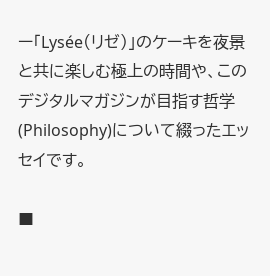ー「Lysée(リゼ)」のケーキを夜景と共に楽しむ極上の時間や、このデジタルマガジンが目指す哲学(Philosophy)について綴ったエッセイです。

■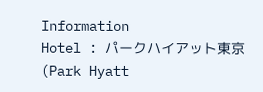Information
Hotel : パークハイアット東京(Park Hyatt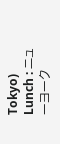Tokyo)
Lunch : ニューヨーク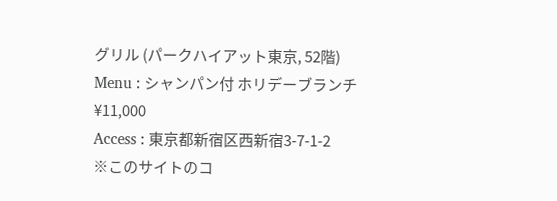グリル (パークハイアット東京, 52階)
Menu : シャンパン付 ホリデーブランチ ¥11,000
Access : 東京都新宿区西新宿3-7-1-2
※このサイトのコ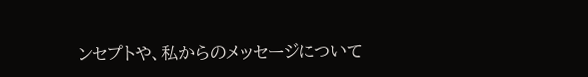ンセプトや、私からのメッセージについて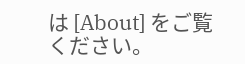は [About] をご覧ください。